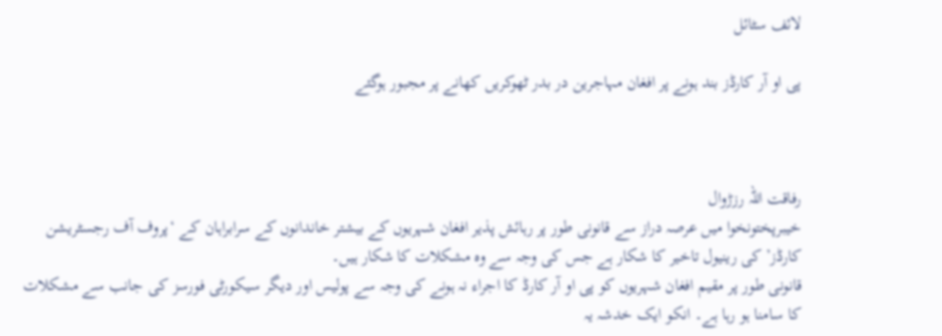لائف سٹائل

پی او آر کارڈز بند ہونے پر افغان مہاجرین در بدر ٹھوکریں کھانے پر مجبور ہوگئے



رفاقت اللہ رزڑوال
خیبرپختونخوا میں عرصہ دراز سے قانونی طور پر رہائش پذیر افغان شہریوں کے بیشتر خاندانوں کے سرابراہان کے ‘پروف آف رجسٹریشن کارڈز’ کی رینیول تاخیر کا شکار ہے جس کی وجہ سے وہ مشکلات کا شکار ہیں۔
قانونی طور پر مقیم افغان شہریوں کو پی او آر کارڈ کا اجراء نہ ہونے کی وجہ سے پولیس اور دیگر سیکورٹی فورسز کی جانب سے مشکلات کا سامنا ہو رہا ہے۔ انکو ایک خدشہ یہ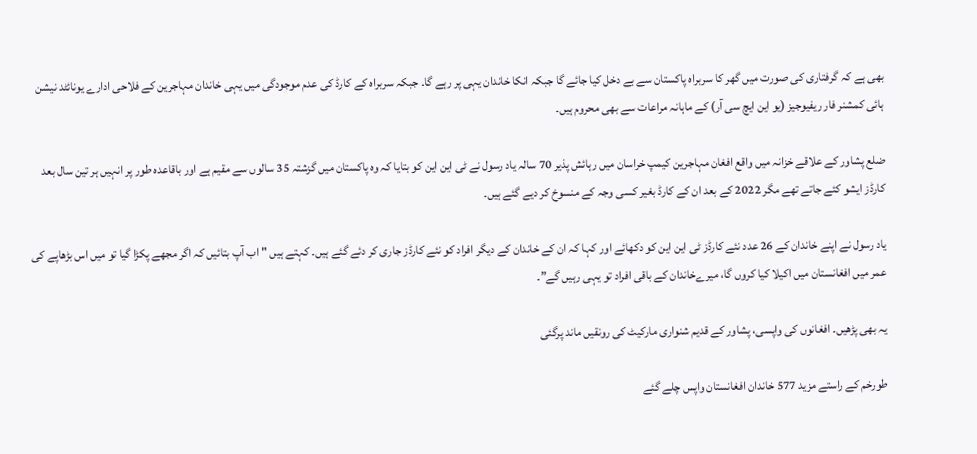بھی ہے کہ گرفتاری کی صورت میں گھر کا سربراہ پاکستان سے بے دخل کیا جائے گا جبکہ انکا خاندان یہی پر رہے گا۔ جبکہ سربراہ کے کارڈ کی عدم موجودگی میں یہی خاندان مہاجرین کے فلاحی ادارے یونائٹد نیشن ہائی کمشنر فار ریفیوجیز (یو این ایچ سی آر) کے ماہانہ مراعات سے بھی محروم ہیں۔

ضلع پشاور کے علاقے خزانہ میں واقع افغان مہاجرین کیمپ خراسان میں رہائش پذیر 70 سالہ یاد رسول نے ٹی این این کو بتایا کہ وہ پاکستان میں گزشتہ 35 سالوں سے مقیم ہے اور باقاعدہ طور پر انہیں ہر تین سال بعد کارڈز ایشو کئے جاتے تھے مگر 2022 کے بعد ان کے کارڈ بغیر کسی وجہ کے منسوخ کر دیے گئے ہیں۔

یاد رسول نے اپنے خاندان کے 26 عدد نئے کارڈز ٹی این این کو دکھائے اور کہا کہ ان کے خاندان کے دیگر افراد کو نئے کارڈز جاری کر دئے گئے ہیں۔ کہتے ہیں "اب آپ بتائیں کہ اگر مجھے پکڑا گیا تو میں اس بڑھاپے کی عمر میں افغانستان میں اکیلا کیا کروں گا، میرےخاندان کے باقی افراد تو یہی رہیں گے”۔

یہ بھی پڑھیں۔ افغانوں کی واپسی، پشاور کے قدیم شنواری مارکیٹ کی رونقیں ماند پرگئی

طورخم کے راستے مزید 577 خاندان افغانستان واپس چلے گئے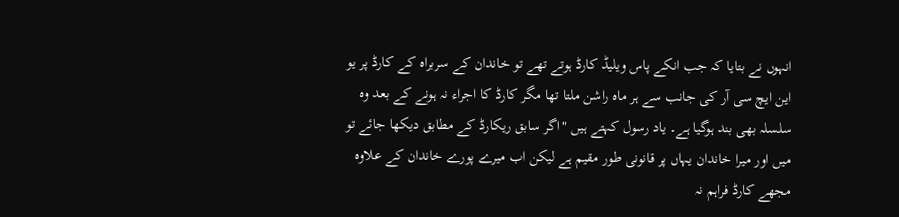انہوں نے بتایا کہ جب انکے پاس ویلیڈ کارڈ ہوتے تھے تو خاندان کے سربراہ کے کارڈ پر یو این ایچ سی آر کی جانب سے ہر ماہ راشن ملتا تھا مگر کارڈ کا اجراء نہ ہونے کے بعد وہ سلسلہ بھی بند ہوگیا ہے۔ یاد رسول کہتے ہیں "اگر سابق ریکارڈ کے مطابق دیکھا جائے تو میں اور میرا خاندان یہاں پر قانونی طور مقیم ہے لیکن اب میرے پورے خاندان کے علاوہ مجھے کارڈ فراہم نہ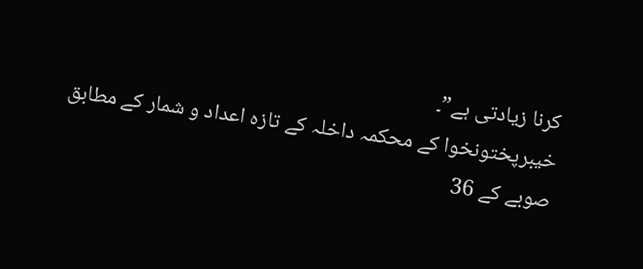کرنا زیادتی ہے”۔
خیبرپختونخوا کے محکمہ داخلہ کے تازہ اعداد و شمار کے مطابق صوبے کے 36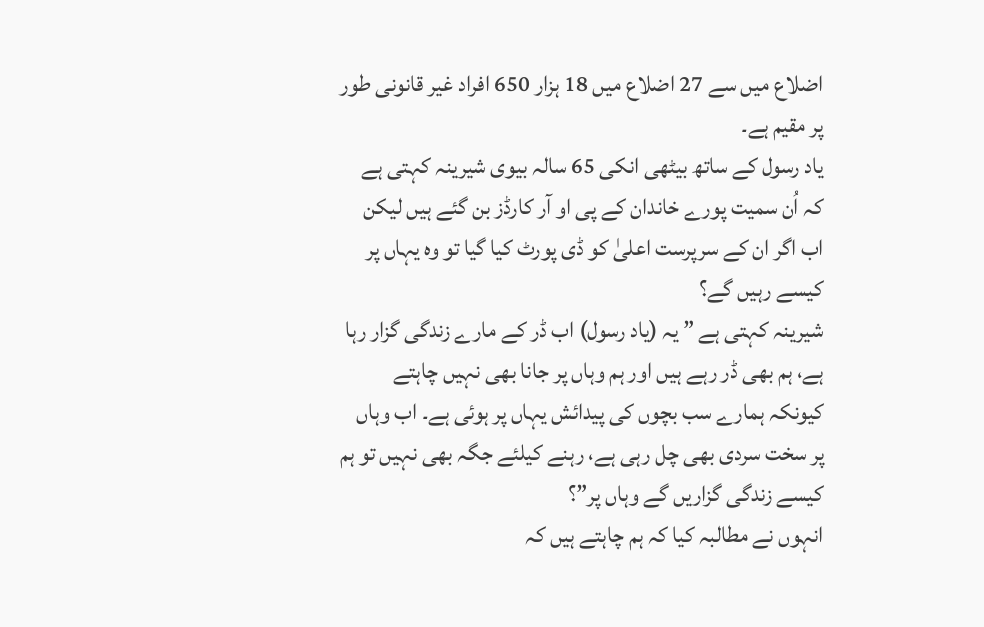اضلاع میں سے 27 اضلاع میں 18 ہزار 650 افراد غیر قانونی طور پر مقیم ہے۔
یاد رسول کے ساتھ بیٹھی انکی 65 سالہ بیوی شیرینہ کہتی ہے کہ اُن سمیت پورے خاندان کے پی او آر کارڈز بن گئے ہیں لیکن اب اگر ان کے سرپرست اعلیٰ کو ڈی پورٹ کیا گیا تو وہ یہاں پر کیسے رہیں گے؟
شیرینہ کہتی ہے ” یہ (یاد رسول) اب ڈر کے مارے زندگی گزار رہا ہے، ہم بھی ڈر رہے ہیں اور ہم وہاں پر جانا بھی نہیں چاہتے کیونکہ ہمارے سب بچوں کی پیدائش یہاں پر ہوئی ہے۔ اب وہاں پر سخت سردی بھی چل رہی ہے، رہنے کیلئے جگہ بھی نہیں تو ہم کیسے زندگی گزاریں گے وہاں پر”؟
انہوں نے مطالبہ کیا کہ ہم چاہتے ہیں کہ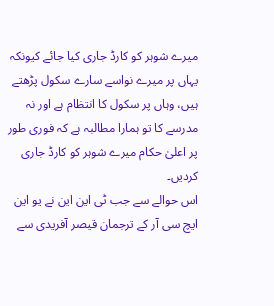میرے شوہر کو کارڈ جاری کیا جائے کیونکہ یہاں پر میرے نواسے سارے سکول پڑھتے ہیں، وہاں پر سکول کا انتظام ہے اور نہ مدرسے کا تو ہمارا مطالبہ ہے کہ فوری طور پر اعلیٰ حکام میرے شوہر کو کارڈ جاری کردیں۔
اس حوالے سے جب ٹی این این نے یو این ایچ سی آر کے ترجمان قیصر آفریدی سے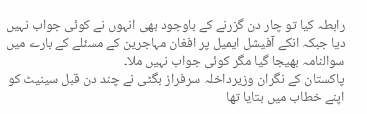رابطہ کیا تو چار دن گزرنے کے باوجود بھی انہوں نے کوئی جواب نہیں دیا جبکہ انکے آفیشل ایمیل پر افغان مہاجرین کے مسئلے کے بارے میں سوالنامہ بھیجا گیا مگر کوئی جواب نہیں ملا۔
پاکستان کے نگران وزیرداخلہ سرفراز بگٹی نے چند دن قبل سینیٹ کو اپنے خطاب میں بتایا تھا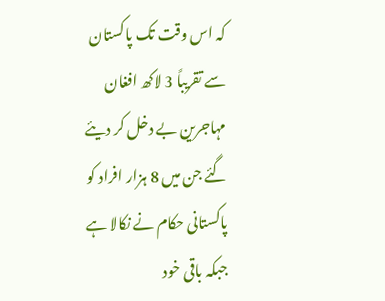کہ اس وقت تک پاکستان سے تقریباً 3 لاکھ افغان مہاجرین بے دخل کر دیئے گئے جن میں 8 ہزار افراد کو پاکستانی حکام نے نکالا ہے جبکہ باقی خود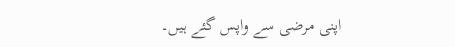اپنی مرضی سے واپس گئے ہیں۔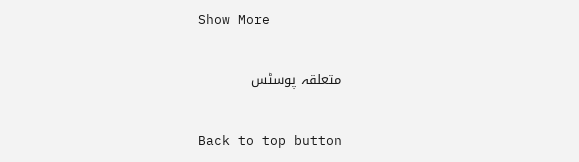Show More

متعلقہ پوسٹس

Back to top button